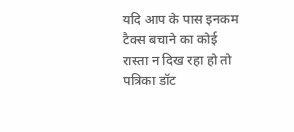यदि आप के पास इनकम टैक्स बचाने का कोई रास्ता न दिख रहा हो तो पत्रिका डॉट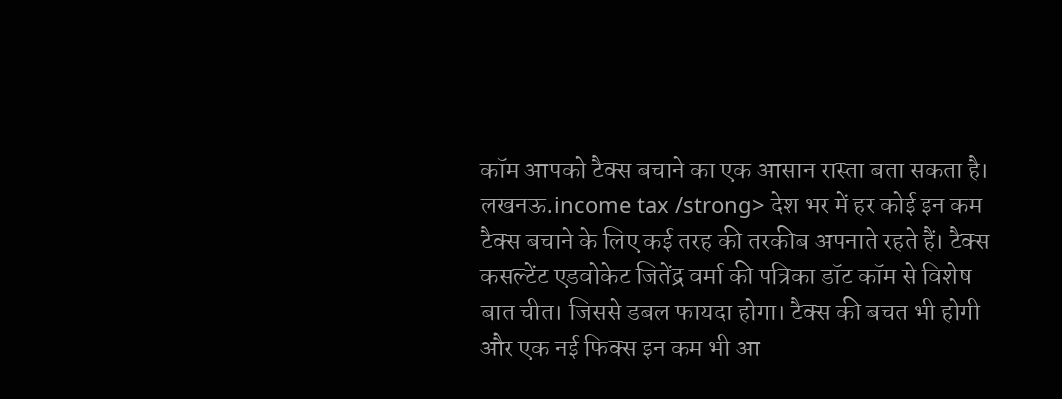कॉम आपको टैक्स बचाने का एक आसान रास्ता बता सकता है।
लखनऊ.income tax /strong> देश भर में हर कोई इन कम टैक्स बचाने के लिए कई तरह की तरकीब अपनाते रहते हैं। टैक्स कसल्टेंट एडवोकेट जितेंद्र वर्मा की पत्रिका डॉट कॉम से विशेष बात चीत। जिससे डबल फायदा होगा। टैक्स की बचत भी होगी और एक नई फिक्स इन कम भी आ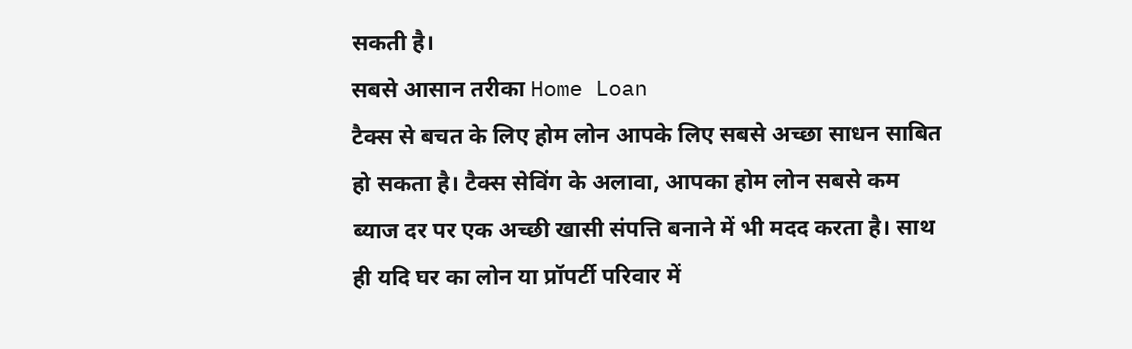सकती है।
सबसे आसान तरीका Home Loan
टैक्स से बचत के लिए होम लोन आपके लिए सबसे अच्छा साधन साबित हो सकता है। टैक्स सेविंग के अलावा, आपका होम लोन सबसे कम ब्याज दर पर एक अच्छी खासी संपत्ति बनाने में भी मदद करता है। साथ ही यदि घर का लोन या प्रॉपर्टी परिवार में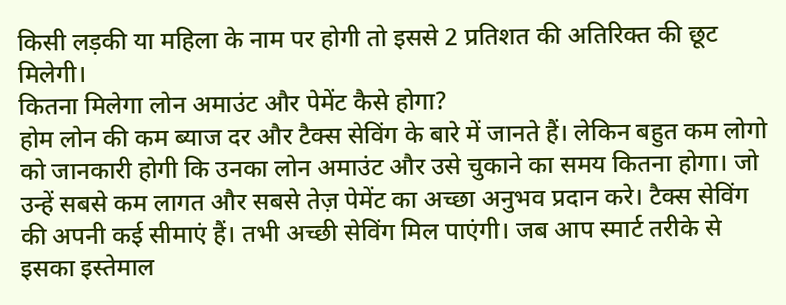किसी लड़की या महिला के नाम पर होगी तो इससे 2 प्रतिशत की अतिरिक्त की छूट मिलेगी।
कितना मिलेगा लोन अमाउंट और पेमेंट कैसे होगा?
होम लोन की कम ब्याज दर और टैक्स सेविंग के बारे में जानते हैं। लेकिन बहुत कम लोगो को जानकारी होगी कि उनका लोन अमाउंट और उसे चुकाने का समय कितना होगा। जो उन्हें सबसे कम लागत और सबसे तेज़ पेमेंट का अच्छा अनुभव प्रदान करे। टैक्स सेविंग की अपनी कई सीमाएं हैं। तभी अच्छी सेविंग मिल पाएंगी। जब आप स्मार्ट तरीके से इसका इस्तेमाल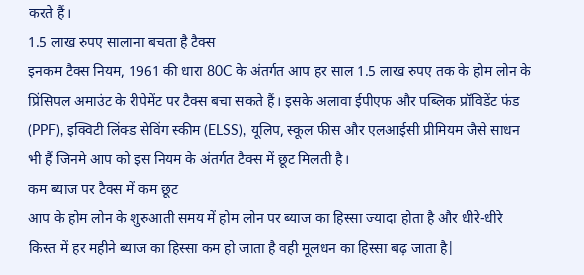करते हैं।
1.5 लाख रुपए सालाना बचता है टैक्स
इनकम टैक्स नियम, 1961 की धारा 80C के अंतर्गत आप हर साल 1.5 लाख रुपए तक के होम लोन के प्रिंसिपल अमाउंट के रीपेमेंट पर टैक्स बचा सकते हैं। इसके अलावा ईपीएफ और पब्लिक प्रॉविडेंट फंड (PPF), इक्विटी लिंक्ड सेविंग स्कीम (ELSS), यूलिप, स्कूल फीस और एलआईसी प्रीमियम जैसे साधन भी हैं जिनमे आप को इस नियम के अंतर्गत टैक्स में छूट मिलती है।
कम ब्याज पर टैक्स में कम छूट
आप के होम लोन के शुरुआती समय में होम लोन पर ब्याज का हिस्सा ज्यादा होता है और धीरे-धीरे किस्त में हर महीने ब्याज का हिस्सा कम हो जाता है वही मूलधन का हिस्सा बढ़ जाता है|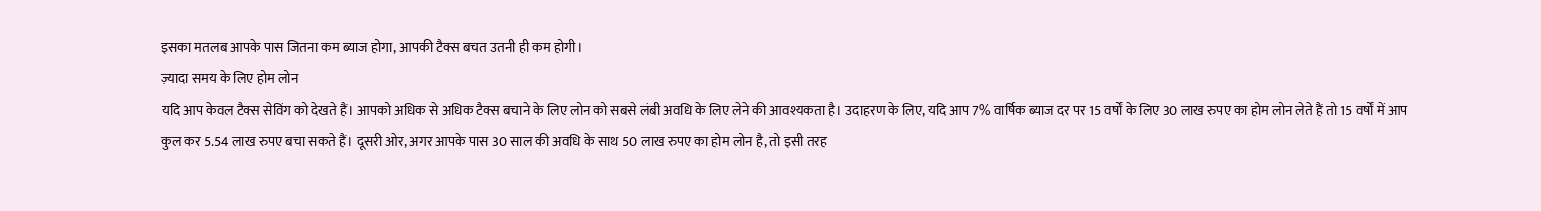इसका मतलब आपके पास जितना कम ब्याज होगा, आपकी टैक्स बचत उतनी ही कम होगी।
ज़्यादा समय के लिए होम लोन
यदि आप केवल टैक्स सेविंग को देखते हैं। आपको अधिक से अधिक टैक्स बचाने के लिए लोन को सबसे लंबी अवधि के लिए लेने की आवश्यकता है। उदाहरण के लिए, यदि आप 7% वार्षिक ब्याज दर पर 15 वर्षों के लिए 30 लाख रुपए का होम लोन लेते हैं तो 15 वर्षों में आप कुल कर 5.54 लाख रुपए बचा सकते हैं। दूसरी ओर, अगर आपके पास 30 साल की अवधि के साथ 50 लाख रुपए का होम लोन है, तो इसी तरह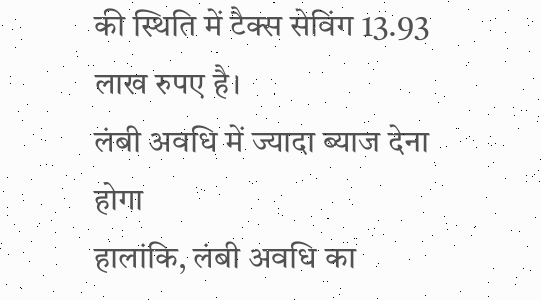की स्थिति में टैक्स सेविंग 13.93 लाख रुपए है।
लंबी अवधि में ज्यादा ब्याज देना होगा
हालांकि, लंबी अवधि का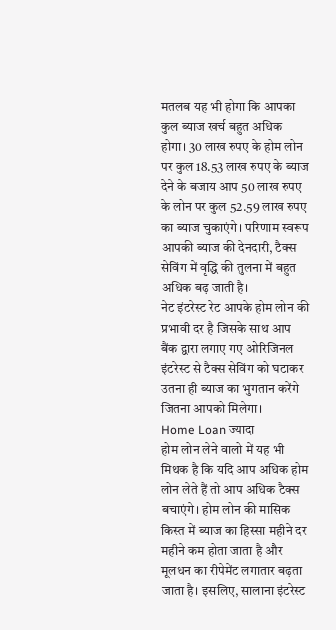मतलब यह भी होगा कि आपका कुल ब्याज खर्च बहुत अधिक होगा। 30 लाख रुपए के होम लोन पर कुल 18.53 लाख रुपए के ब्याज देने के बजाय आप 50 लाख रुपए के लोन पर कुल 52.59 लाख रुपए का ब्याज चुकाएंगे। परिणाम स्वरूप आपकी ब्याज की देनदारी, टैक्स सेविंग में वृद्धि की तुलना में बहुत अधिक बढ़ जाती है।
नेट इंटरेस्ट रेट आपके होम लोन की प्रभावी दर है जिसके साथ आप बैंक द्वारा लगाए गए ओरिजिनल इंटरेस्ट से टैक्स सेविंग को घटाकर उतना ही ब्याज का भुगतान करेंगे जितना आपको मिलेगा।
Home Loan ज्यादा
होम लोन लेने वालो में यह भी मिथक है कि यदि आप अधिक होम लोन लेते हैं तो आप अधिक टैक्स बचाएंगे। होम लोन की मासिक किस्त में ब्याज का हिस्सा महीने दर महीने कम होता जाता है और मूलधन का रीपेमेंट लगातार बढ़ता जाता है। इसलिए, सालाना इंटरेस्ट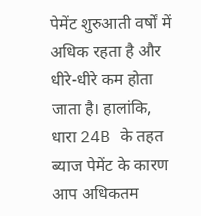पेमेंट शुरुआती वर्षों में अधिक रहता है और धीरे-धीरे कम होता जाता है। हालांकि, धारा 24B के तहत ब्याज पेमेंट के कारण आप अधिकतम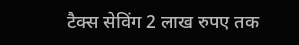टैक्स सेविंग 2 लाख रुपए तक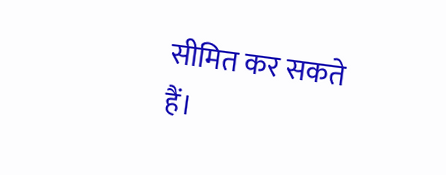सीमित कर सकते हैं।